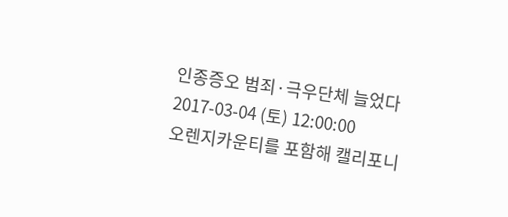인종증오 범죄·극우단체 늘었다
2017-03-04 (토) 12:00:00
오렌지카운티를 포함해 캘리포니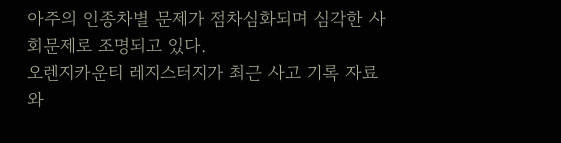아주의 인종차별 문제가 점차심화되며 심각한 사회문제로 조명되고 있다.
오렌지카운티 레지스터지가 최근 사고 기록 자료와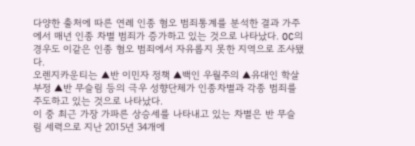다양한 출처에 따른 연례 인종 혐오 범죄통계를 분석한 결과 가주에서 매년 인종 차별 범죄가 증가하고 있는 것으로 나타났다. OC의 경우도 이같은 인종 혐오 범죄에서 자유롭지 못한 지역으로 조사됐다.
오렌지카운티는 ▲반 이민자 정책 ▲백인 우월주의 ▲유대인 학살부정 ▲반 무슬림 등의 극우 성향단체가 인종차별과 각종 범죄를 주도하고 있는 것으로 나타났다.
이 중 최근 가장 가파른 상승세를 나타내고 있는 차별은 반 무슬림 세력으로 지난 2015년 34개에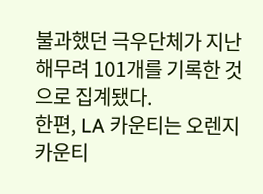불과했던 극우단체가 지난해무려 101개를 기록한 것으로 집계됐다.
한편, LA 카운티는 오렌지카운티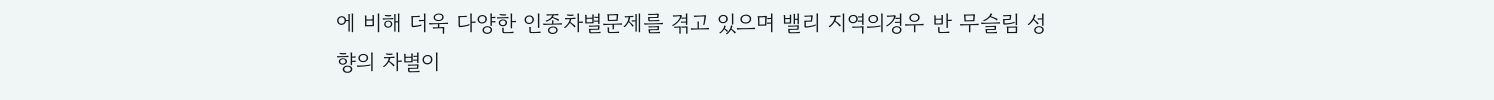에 비해 더욱 다양한 인종차별문제를 겪고 있으며 밸리 지역의경우 반 무슬림 성향의 차별이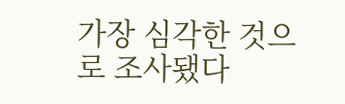가장 심각한 것으로 조사됐다